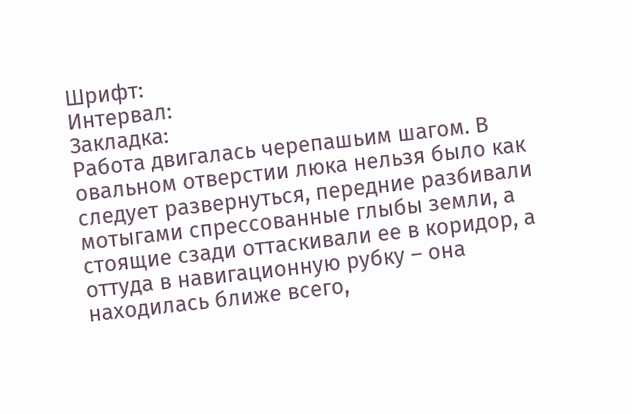Шрифт:
Интервал:
Закладка:
Работа двигалась черепашьим шагом. В овальном отверстии люка нельзя было как следует развернуться, передние разбивали мотыгами спрессованные глыбы земли, а стоящие сзади оттаскивали ее в коридор, а оттуда в навигационную рубку – она находилась ближе всего,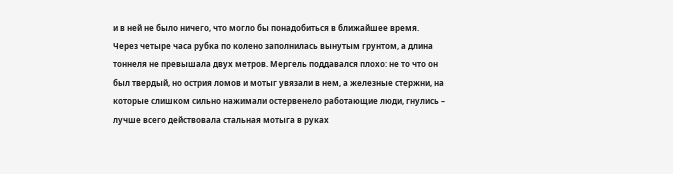и в ней не было ничего, что могло бы понадобиться в ближайшее время.
Через четыре часа рубка по колено заполнилась вынутым грунтом, а длина тоннеля не превышала двух метров. Мергель поддавался плохо: не то что он был твердый, но острия ломов и мотыг увязали в нем, а железные стержни, на которые слишком сильно нажимали остервенело работающие люди, гнулись – лучше всего действовала стальная мотыга в руках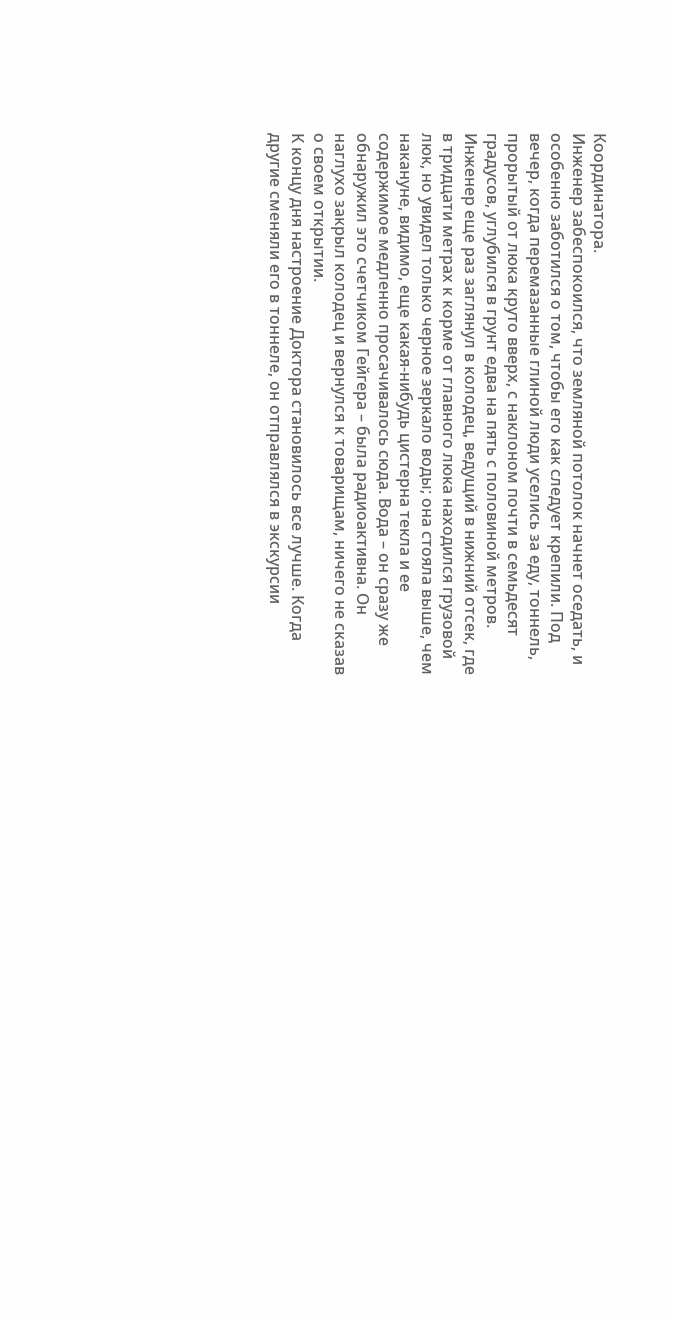Координатора.
Инженер забеспокоился, что земляной потолок начнет оседать, и особенно заботился о том, чтобы его как следует крепили. Под вечер, когда перемазанные глиной люди уселись за еду, тоннель, прорытый от люка круто вверх, с наклоном почти в семьдесят градусов, углубился в грунт едва на пять с половиной метров.
Инженер еще раз заглянул в колодец, ведущий в нижний отсек, где в тридцати метрах к корме от главного люка находился грузовой люк, но увидел только черное зеркало воды; она стояла выше, чем накануне, видимо, еще какая-нибудь цистерна текла и ее содержимое медленно просачивалось сюда. Вода – он сразу же обнаружил это счетчиком Гейгера – была радиоактивна. Он наглухо закрыл колодец и вернулся к товарищам, ничего не сказав о своем открытии.
К концу дня настроение Доктора становилось все лучше. Когда другие сменяли его в тоннеле, он отправлялся в экскурсии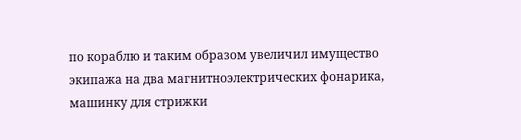по кораблю и таким образом увеличил имущество экипажа на два магнитноэлектрических фонарика, машинку для стрижки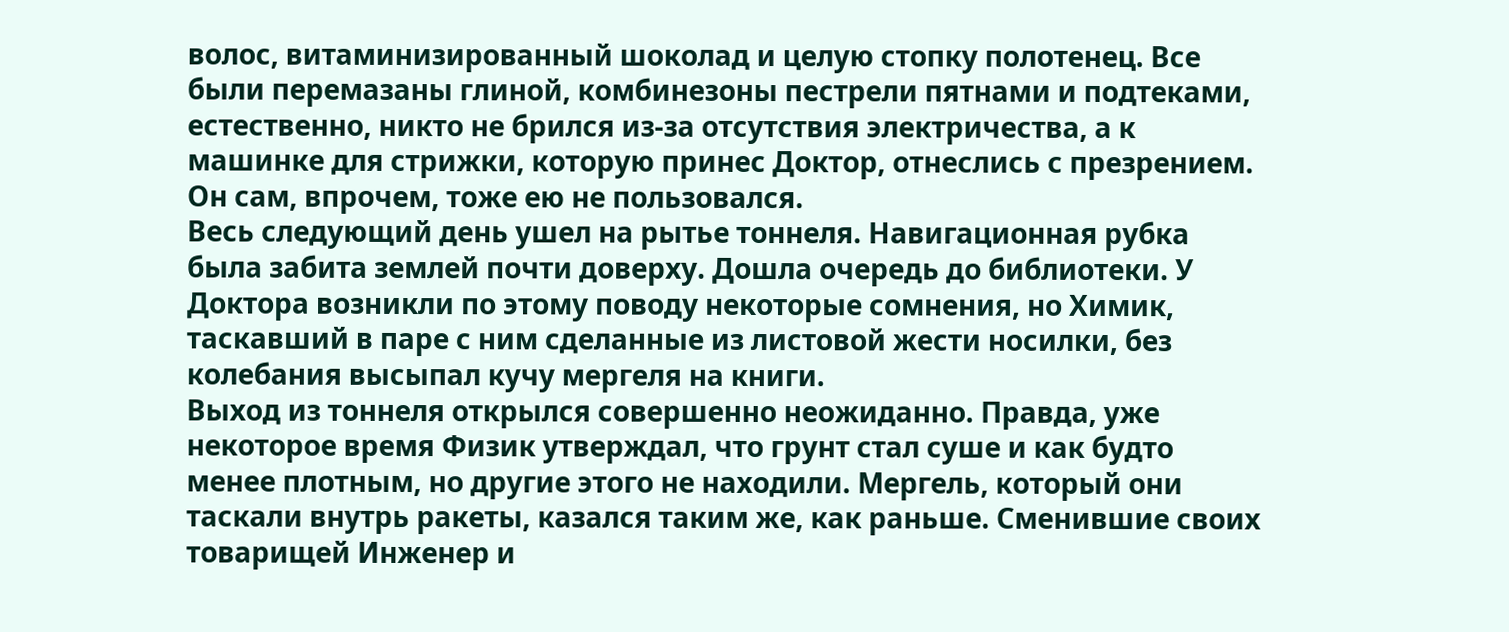волос, витаминизированный шоколад и целую стопку полотенец. Все были перемазаны глиной, комбинезоны пестрели пятнами и подтеками, естественно, никто не брился из-за отсутствия электричества, а к машинке для стрижки, которую принес Доктор, отнеслись с презрением. Он сам, впрочем, тоже ею не пользовался.
Весь следующий день ушел на рытье тоннеля. Навигационная рубка была забита землей почти доверху. Дошла очередь до библиотеки. У Доктора возникли по этому поводу некоторые сомнения, но Химик, таскавший в паре с ним сделанные из листовой жести носилки, без колебания высыпал кучу мергеля на книги.
Выход из тоннеля открылся совершенно неожиданно. Правда, уже некоторое время Физик утверждал, что грунт стал суше и как будто менее плотным, но другие этого не находили. Мергель, который они таскали внутрь ракеты, казался таким же, как раньше. Сменившие своих товарищей Инженер и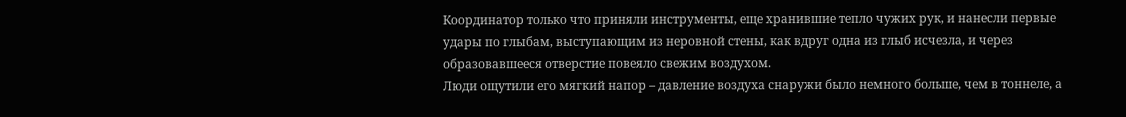Координатор только что приняли инструменты, еще хранившие тепло чужих рук, и нанесли первые удары по глыбам, выступающим из неровной стены, как вдруг одна из глыб исчезла, и через образовавшееся отверстие повеяло свежим воздухом.
Люди ощутили его мягкий напор – давление воздуха снаружи было немного больше, чем в тоннеле, а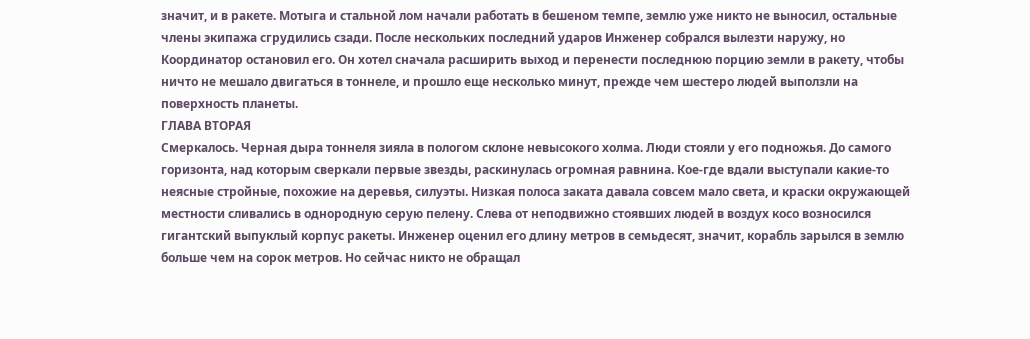значит, и в ракете. Мотыга и стальной лом начали работать в бешеном темпе, землю уже никто не выносил, остальные члены экипажа сгрудились сзади. После нескольких последний ударов Инженер собрался вылезти наружу, но Координатор остановил его. Он хотел сначала расширить выход и перенести последнюю порцию земли в ракету, чтобы ничто не мешало двигаться в тоннеле, и прошло еще несколько минут, прежде чем шестеро людей выползли на поверхность планеты.
ГЛАВА ВТОРАЯ
Смеркалось. Черная дыра тоннеля зияла в пологом склоне невысокого холма. Люди стояли у его подножья. До самого горизонта, над которым сверкали первые звезды, раскинулась огромная равнина. Кое-где вдали выступали какие-то неясные стройные, похожие на деревья, силуэты. Низкая полоса заката давала совсем мало света, и краски окружающей местности сливались в однородную серую пелену. Слева от неподвижно стоявших людей в воздух косо возносился гигантский выпуклый корпус ракеты. Инженер оценил его длину метров в семьдесят, значит, корабль зарылся в землю больше чем на сорок метров. Но сейчас никто не обращал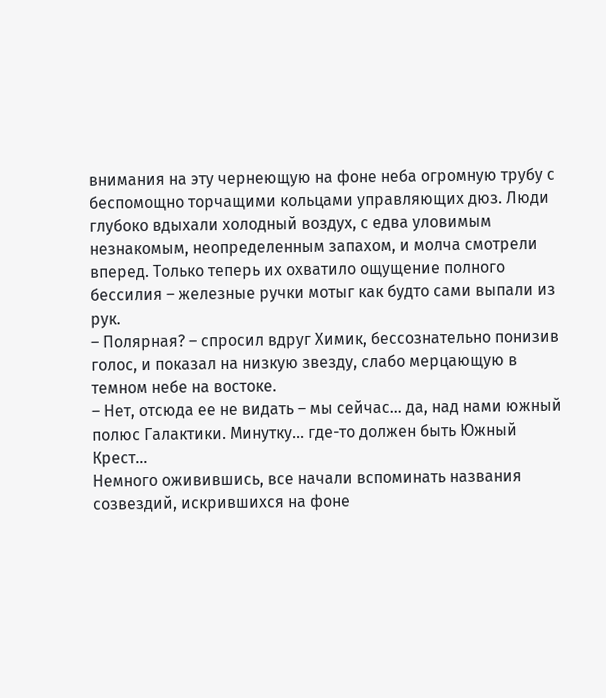внимания на эту чернеющую на фоне неба огромную трубу с беспомощно торчащими кольцами управляющих дюз. Люди глубоко вдыхали холодный воздух, с едва уловимым незнакомым, неопределенным запахом, и молча смотрели вперед. Только теперь их охватило ощущение полного бессилия – железные ручки мотыг как будто сами выпали из рук.
– Полярная? – спросил вдруг Химик, бессознательно понизив голос, и показал на низкую звезду, слабо мерцающую в темном небе на востоке.
– Нет, отсюда ее не видать – мы сейчас… да, над нами южный полюс Галактики. Минутку… где-то должен быть Южный Крест…
Немного оживившись, все начали вспоминать названия созвездий, искрившихся на фоне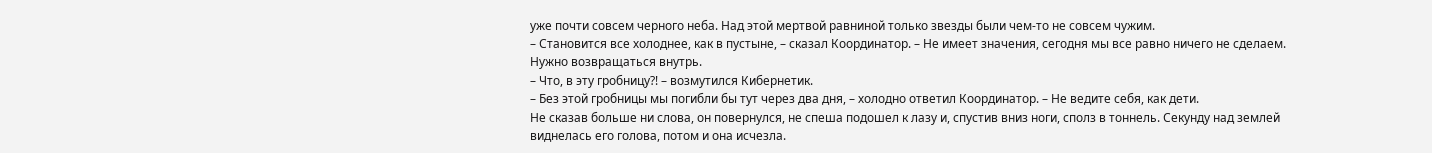уже почти совсем черного неба. Над этой мертвой равниной только звезды были чем-то не совсем чужим.
– Становится все холоднее, как в пустыне, – сказал Координатор. – Не имеет значения, сегодня мы все равно ничего не сделаем. Нужно возвращаться внутрь.
– Что, в эту гробницу?! – возмутился Кибернетик.
– Без этой гробницы мы погибли бы тут через два дня, – холодно ответил Координатор. – Не ведите себя, как дети.
Не сказав больше ни слова, он повернулся, не спеша подошел к лазу и, спустив вниз ноги, сполз в тоннель. Секунду над землей виднелась его голова, потом и она исчезла.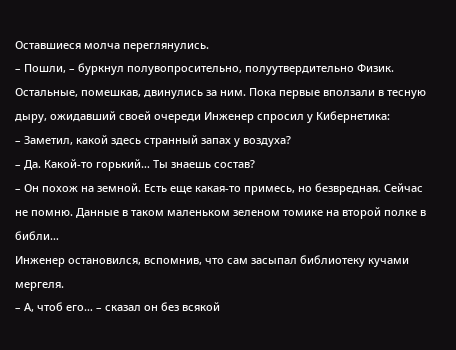Оставшиеся молча переглянулись.
– Пошли, – буркнул полувопросительно, полуутвердительно Физик.
Остальные, помешкав, двинулись за ним. Пока первые вползали в тесную дыру, ожидавший своей очереди Инженер спросил у Кибернетика:
– Заметил, какой здесь странный запах у воздуха?
– Да. Какой-то горький… Ты знаешь состав?
– Он похож на земной. Есть еще какая-то примесь, но безвредная. Сейчас не помню. Данные в таком маленьком зеленом томике на второй полке в библи…
Инженер остановился, вспомнив, что сам засыпал библиотеку кучами мергеля.
– А, чтоб его… – сказал он без всякой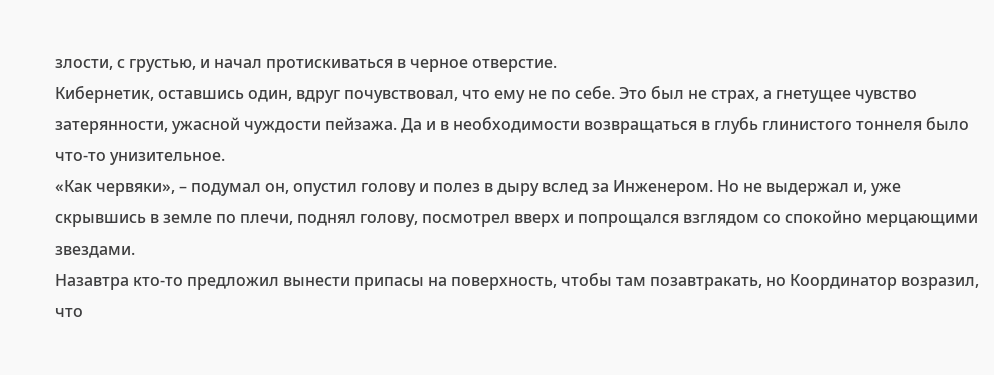злости, с грустью, и начал протискиваться в черное отверстие.
Кибернетик, оставшись один, вдруг почувствовал, что ему не по себе. Это был не страх, а гнетущее чувство затерянности, ужасной чуждости пейзажа. Да и в необходимости возвращаться в глубь глинистого тоннеля было что-то унизительное.
«Как червяки», – подумал он, опустил голову и полез в дыру вслед за Инженером. Но не выдержал и, уже скрывшись в земле по плечи, поднял голову, посмотрел вверх и попрощался взглядом со спокойно мерцающими звездами.
Назавтра кто-то предложил вынести припасы на поверхность, чтобы там позавтракать, но Координатор возразил, что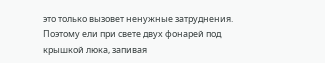это только вызовет ненужные затруднения. Поэтому ели при свете двух фонарей под крышкой люка, запивая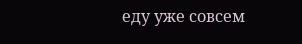еду уже совсем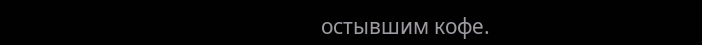остывшим кофе.